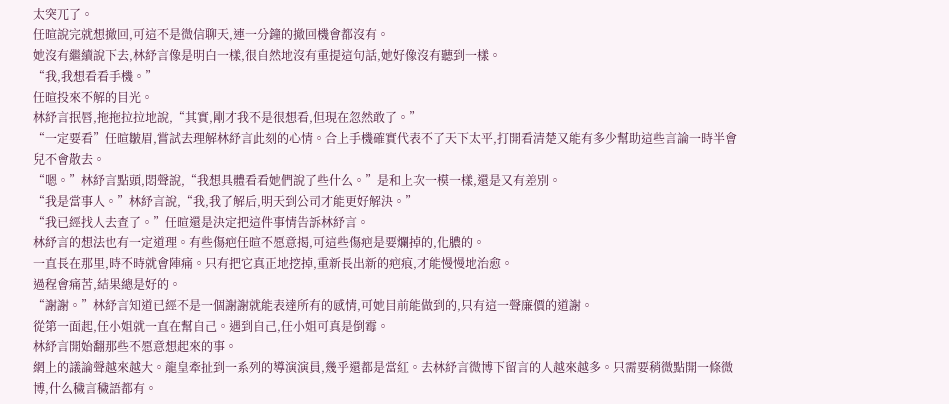太突兀了。
任暄說完就想撤回,可這不是微信聊天,連一分鐘的撤回機會都沒有。
她沒有繼續說下去,林紓言像是明白一樣,很自然地沒有重提這句話,她好像沒有聽到一樣。
“我,我想看看手機。”
任暄投來不解的目光。
林紓言抿唇,拖拖拉拉地說,“其實,剛才我不是很想看,但現在忽然敢了。”
“一定要看”任暄皺眉,嘗試去理解林紓言此刻的心情。合上手機確實代表不了天下太平,打開看清楚又能有多少幫助這些言論一時半會兒不會散去。
“嗯。”林紓言點頭,悶聲說,“我想具體看看她們說了些什么。”是和上次一模一樣,還是又有差別。
“我是當事人。”林紓言說,“我,我了解后,明天到公司才能更好解決。”
“我已經找人去查了。”任暄還是決定把這件事情告訴林紓言。
林紓言的想法也有一定道理。有些傷疤任暄不愿意揭,可這些傷疤是要爛掉的,化膿的。
一直長在那里,時不時就會陣痛。只有把它真正地挖掉,重新長出新的疤痕,才能慢慢地治愈。
過程會痛苦,結果總是好的。
“謝謝。”林紓言知道已經不是一個謝謝就能表達所有的感情,可她目前能做到的,只有這一聲廉價的道謝。
從第一面起,任小姐就一直在幫自己。遇到自己,任小姐可真是倒霉。
林紓言開始翻那些不愿意想起來的事。
網上的議論聲越來越大。龍皇牽扯到一系列的導演演員,幾乎還都是當紅。去林紓言微博下留言的人越來越多。只需要稍微點開一條微博,什么穢言穢語都有。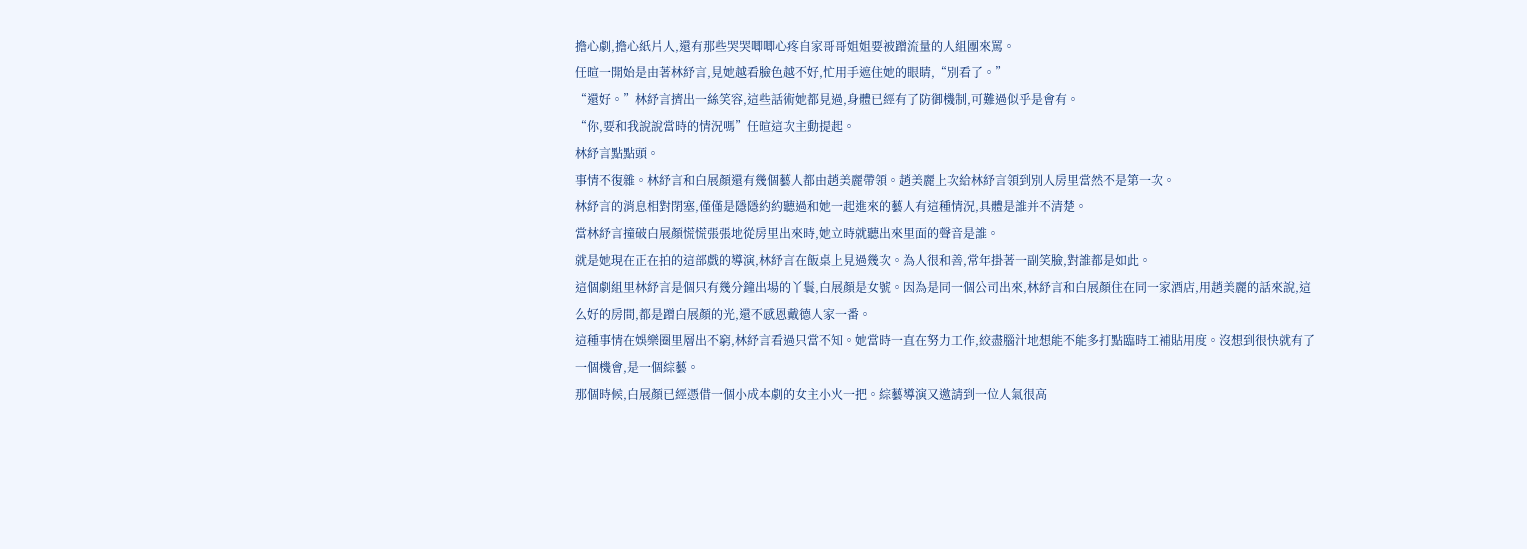擔心劇,擔心紙片人,還有那些哭哭唧唧心疼自家哥哥姐姐要被蹭流量的人組團來罵。
任暄一開始是由著林紓言,見她越看臉色越不好,忙用手遮住她的眼睛,“別看了。”
“還好。”林紓言擠出一絲笑容,這些話術她都見過,身體已經有了防御機制,可難過似乎是會有。
“你,要和我說說當時的情況嗎”任暄這次主動提起。
林紓言點點頭。
事情不復雜。林紓言和白展顏還有幾個藝人都由趙美麗帶領。趙美麗上次給林紓言領到別人房里當然不是第一次。
林紓言的消息相對閉塞,僅僅是隱隱約約聽過和她一起進來的藝人有這種情況,具體是誰并不清楚。
當林紓言撞破白展顏慌慌張張地從房里出來時,她立時就聽出來里面的聲音是誰。
就是她現在正在拍的這部戲的導演,林紓言在飯桌上見過幾次。為人很和善,常年掛著一副笑臉,對誰都是如此。
這個劇組里林紓言是個只有幾分鐘出場的丫鬟,白展顏是女號。因為是同一個公司出來,林紓言和白展顏住在同一家酒店,用趙美麗的話來說,這么好的房間,都是蹭白展顏的光,還不感恩戴德人家一番。
這種事情在娛樂圈里層出不窮,林紓言看過只當不知。她當時一直在努力工作,絞盡腦汁地想能不能多打點臨時工補貼用度。沒想到很快就有了一個機會,是一個綜藝。
那個時候,白展顏已經憑借一個小成本劇的女主小火一把。綜藝導演又邀請到一位人氣很高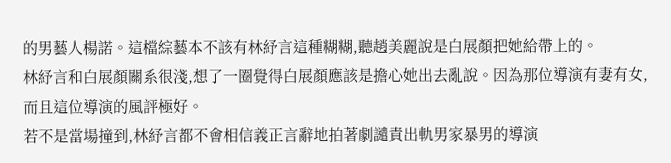的男藝人楊諾。這檔綜藝本不該有林紓言這種糊糊,聽趙美麗說是白展顏把她給帶上的。
林紓言和白展顏關系很淺,想了一圈覺得白展顏應該是擔心她出去亂說。因為那位導演有妻有女,而且這位導演的風評極好。
若不是當場撞到,林紓言都不會相信義正言辭地拍著劇譴責出軌男家暴男的導演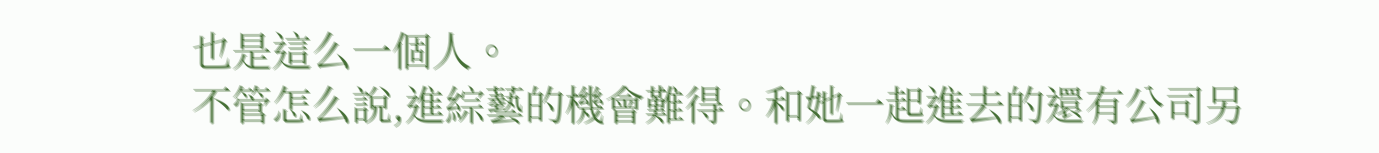也是這么一個人。
不管怎么說,進綜藝的機會難得。和她一起進去的還有公司另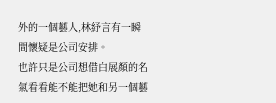外的一個藝人,林紓言有一瞬間懷疑是公司安排。
也許只是公司想借白展顏的名氣看看能不能把她和另一個藝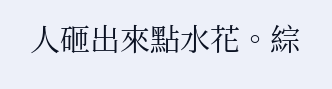人砸出來點水花。綜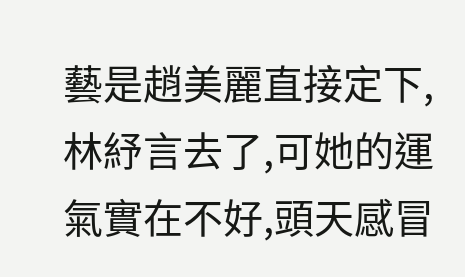藝是趙美麗直接定下,林紓言去了,可她的運氣實在不好,頭天感冒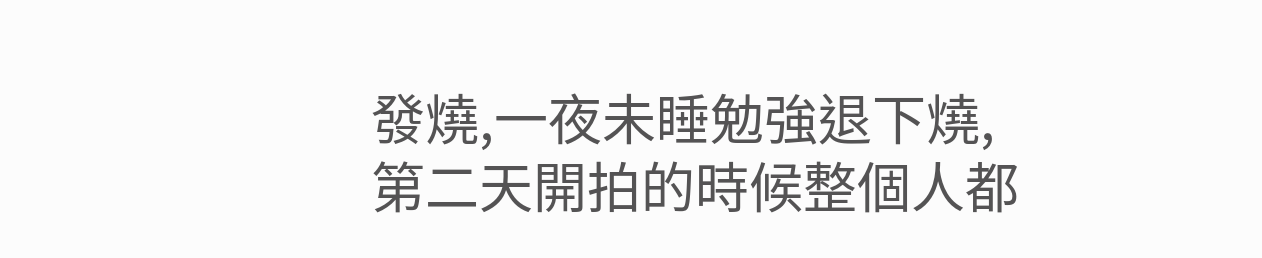發燒,一夜未睡勉強退下燒,第二天開拍的時候整個人都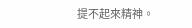提不起來精神。